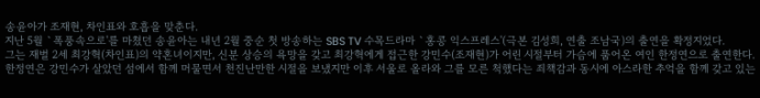송윤아가 조재현, 차인표와 호흡을 맞춘다.
지난 5월 `폭풍속으로'를 마쳤던 송윤아는 내년 2월 중순 첫 방송하는 SBS TV 수목드라마 `홍콩 익스프레스'(극본 김성희, 연출 조남국)의 출연을 확정지었다.
그는 재벌 2세 최강혁(차인표)의 약혼녀이지만, 신분 상승의 욕망을 갖고 최강혁에게 접근한 강민수(조재현)가 어린 시절부터 가슴에 품어온 여인 한정연으로 출연한다.
한정연은 강민수가 살았던 섬에서 함께 머물면서 천진난만한 시절을 보냈지만 이후 서울로 올라와 그를 모른 척했다는 죄책감과 동시에 아스라한 추억을 함께 갖고 있는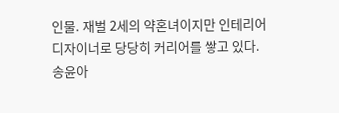인물. 재벌 2세의 약혼녀이지만 인테리어 디자이너로 당당히 커리어를 쌓고 있다.
송윤아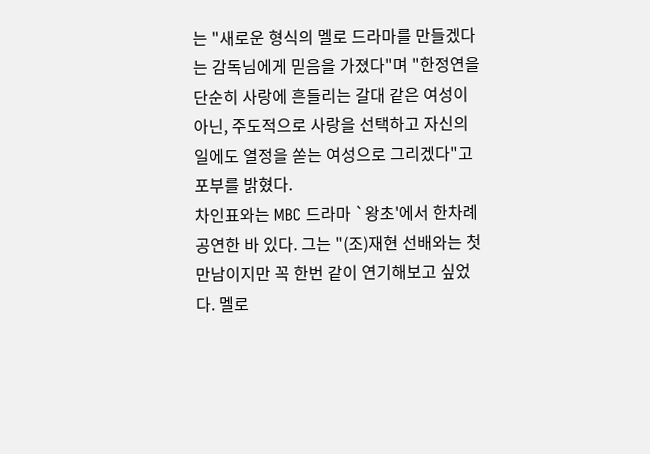는 "새로운 형식의 멜로 드라마를 만들겠다는 감독님에게 믿음을 가졌다"며 "한정연을 단순히 사랑에 흔들리는 갈대 같은 여성이 아닌, 주도적으로 사랑을 선택하고 자신의 일에도 열정을 쏟는 여성으로 그리겠다"고 포부를 밝혔다.
차인표와는 MBC 드라마 `왕초'에서 한차례 공연한 바 있다. 그는 "(조)재현 선배와는 첫 만남이지만 꼭 한번 같이 연기해보고 싶었다. 멜로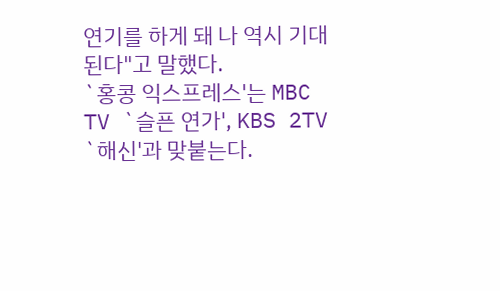연기를 하게 돼 나 역시 기대된다"고 말했다.
`홍콩 익스프레스'는 MBC TV `슬픈 연가', KBS 2TV `해신'과 맞붙는다.